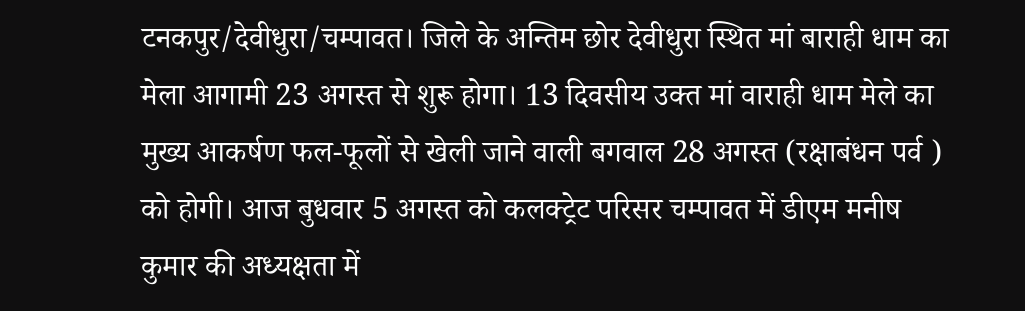टनकपुर/देवीधुरा/चम्पावत। जिले के अन्तिम छोर देवीधुरा स्थित मां बाराही धाम का मेला आगामी 23 अगस्त से शुरू होगा। 13 दिवसीय उक्त मां वाराही धाम मेले का मुख्य आकर्षण फल-फूलों से खेली जाने वाली बगवाल 28 अगस्त (रक्षाबंधन पर्व ) को होगी। आज बुधवार 5 अगस्त को कलक्ट्रेट परिसर चम्पावत में डीएम मनीष कुमार की अध्यक्षता में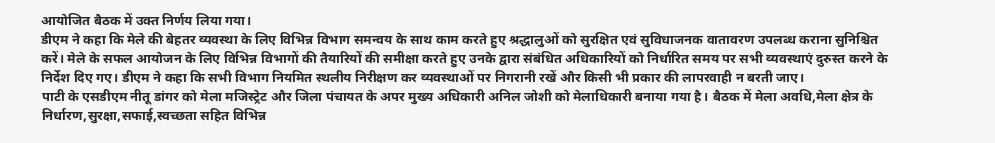आयोजित बैठक में उक्त निर्णय लिया गया।
डीएम ने कहा कि मेले की बेहतर व्यवस्था के लिए विभिन्न विभाग समन्वय के साथ काम करते हुए श्रद्धालुओं को सुरक्षित एवं सुविधाजनक वातावरण उपलब्ध कराना सुनिश्चित करें। मेले के सफल आयोजन के लिए विभिन्न विभागों की तैयारियों की समीक्षा करते हुए उनके द्वारा संबंधित अधिकारियों को निर्धारित समय पर सभी व्यवस्थाएं दुरुस्त करने के निर्देश दिए गए। डीएम ने कहा कि सभी विभाग नियमित स्थलीय निरीक्षण कर व्यवस्थाओं पर निगरानी रखें और किसी भी प्रकार की लापरवाही न बरती जाए।
पाटी के एसडीएम नीतू डांगर को मेला मजिस्ट्रेट और जिला पंचायत के अपर मुख्य अधिकारी अनिल जोशी को मेलाधिकारी बनाया गया है। बैठक में मेला अवधि,मेला क्षेत्र के निर्धारण,सुरक्षा,सफाई,स्वच्छता सहित विभिन्न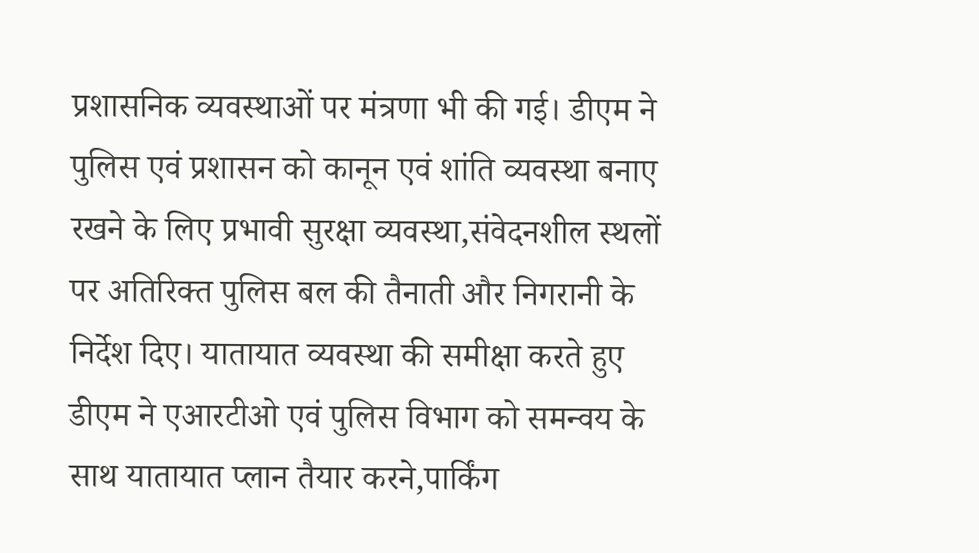प्रशासनिक व्यवस्थाओं पर मंत्रणा भी की गई। डीएम ने पुलिस एवं प्रशासन को कानून एवं शांति व्यवस्था बनाए रखने के लिए प्रभावी सुरक्षा व्यवस्था,संवेदनशील स्थलों पर अतिरिक्त पुलिस बल की तैनाती और निगरानी के निर्देश दिए। यातायात व्यवस्था की समीक्षा करते हुए डीएम ने एआरटीओ एवं पुलिस विभाग को समन्वय के साथ यातायात प्लान तैयार करने,पार्किंग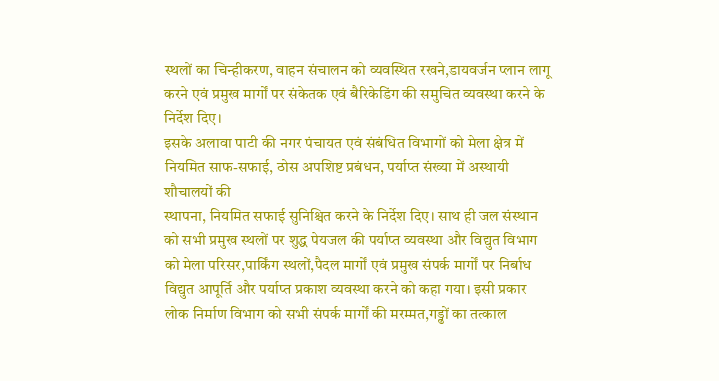स्थलों का चिन्हीकरण, वाहन संचालन को व्यवस्थित रखने,डायवर्जन प्लान लागू करने एवं प्रमुख मार्गों पर संकेतक एवं बैरिकेडिंग की समुचित व्यवस्था करने के निर्देश दिए।
इसके अलावा पाटी की नगर पंचायत एवं संबंधित विभागों को मेला क्षेत्र में नियमित साफ-सफाई, ठोस अपशिष्ट प्रबंधन, पर्याप्त संख्या में अस्थायी शौचालयों की
स्थापना, नियमित सफाई सुनिश्चित करने के निर्देश दिए। साथ ही जल संस्थान को सभी प्रमुख स्थलों पर शुद्ध पेयजल की पर्याप्त व्यवस्था और विद्युत विभाग को मेला परिसर,पार्किंग स्थलों,पैदल मार्गों एवं प्रमुख संपर्क मार्गों पर निर्बाध विद्युत आपूर्ति और पर्याप्त प्रकाश व्यवस्था करने को कहा गया। इसी प्रकार लोक निर्माण विभाग को सभी संपर्क मार्गों की मरम्मत,गड्ढों का तत्काल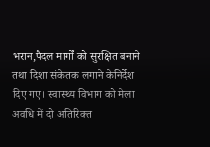भरान,पैदल मार्गों को सुरक्षित बनाने तथा दिशा संकेतक लगाने केनिर्देश
दिए गए। स्वास्थ्य विभाग को मेला अवधि में दो अतिरिक्त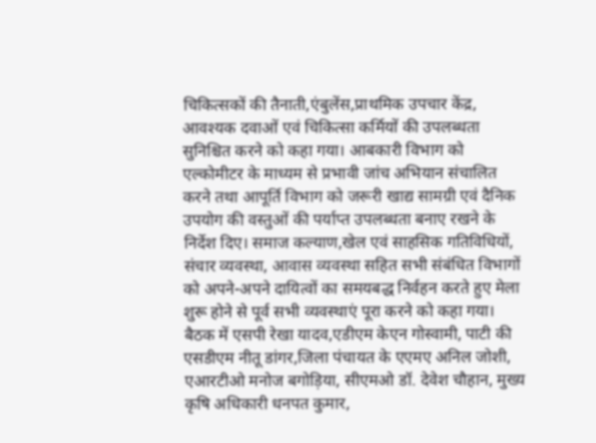चिकित्सकों की तैनाती,एंबुलेंस,प्राथमिक उपचार केंद्र, आवश्यक दवाओं एवं चिकित्सा कर्मियों की उपलब्धता सुनिश्चित करने को कहा गया। आबकारी विभाग को
एल्कोमीटर के माध्यम से प्रभावी जांच अभियान संचालित करने तथा आपूर्ति विभाग को जरूरी खाद्य सामग्री एवं दैनिक उपयोग की वस्तुओं की पर्याप्त उपलब्धता बनाए रखने के निर्देश दिए। समाज कल्याण,खेल एवं साहसिक गतिविधियों, संचार व्यवस्था, आवास व्यवस्था सहित सभी संबंधित विभागों को अपने-अपने दायित्वों का समयबद्ध निर्वहन करते हुए मेला शुरू होने से पूर्व सभी व्यवस्थाएं पूरा करने को कहा गया।
बैठक में एसपी रेखा यादव,एडीएम केएन गोस्वामी, पाटी की एसडीएम नीतू डांगर,जिला पंचायत के एएमए अनिल जोशी, एआरटीओ मनोज बगोड़िया, सीएमओ डॉ. देवेश चौहान, मुख्य कृषि अधिकारी धनपत कुमार,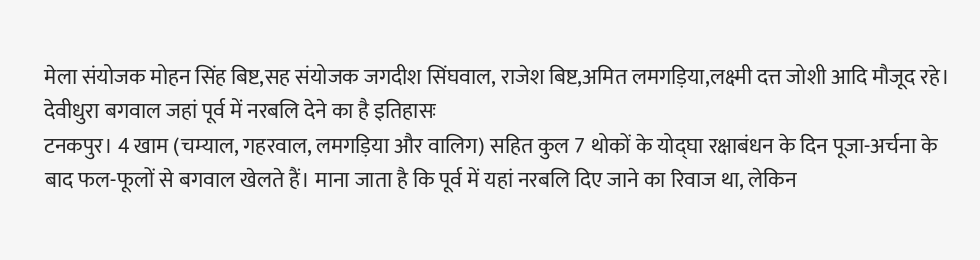मेला संयोजक मोहन सिंह बिष्ट,सह संयोजक जगदीश सिंघवाल, राजेश बिष्ट,अमित लमगड़िया,लक्ष्मी दत्त जोशी आदि मौजूद रहे।
देवीधुरा बगवाल जहां पूर्व में नरबलि देने का है इतिहासः
टनकपुर। 4 खाम (चम्याल, गहरवाल, लमगड़िया और वालिग) सहित कुल 7 थोकों के योद्घा रक्षाबंधन के दिन पूजा-अर्चना के बाद फल-फूलों से बगवाल खेलते हैं। माना जाता है कि पूर्व में यहां नरबलि दिए जाने का रिवाज था, लेकिन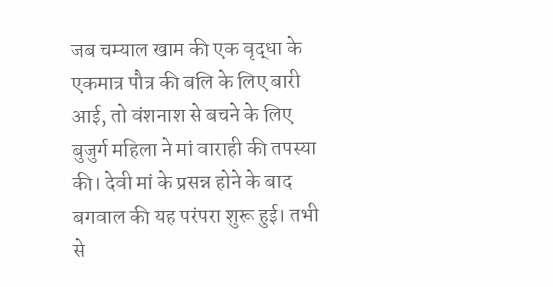जब चम्याल खाम की एक वृद्धा के एकमात्र पौत्र की बलि के लिए बारी आई, तो वंशनाश से बचने के लिए बुजुर्ग महिला ने मां वाराही की तपस्या की। देवी मां के प्रसन्न होने के बाद बगवाल की यह परंपरा शुरू हुई। तभी से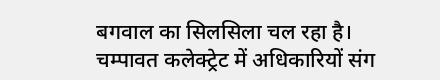बगवाल का सिलसिला चल रहा है।
चम्पावत कलेक्ट्रेट में अधिकारियों संग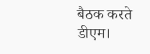बैठक करते डीएम।